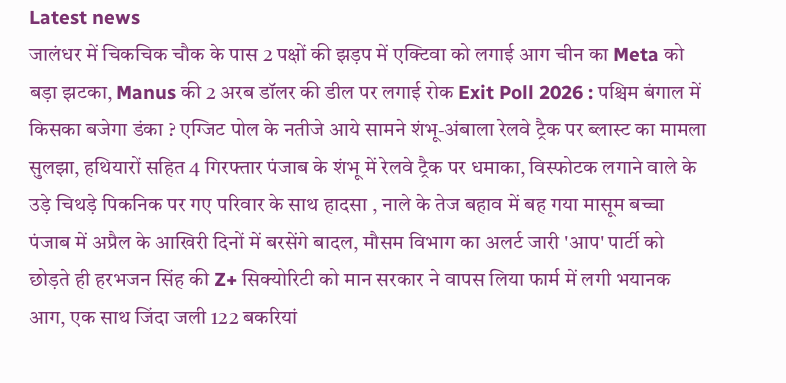Latest news
जालंधर में चिकचिक चौक के पास 2 पक्षों की झड़प में एक्टिवा को लगाई आग चीन का Meta को बड़ा झटका, Manus की 2 अरब डॉलर की डील पर लगाई रोक Exit Poll 2026 : पश्चिम बंगाल में किसका बजेगा डंका ? एग्जिट पोल के नतीजे आये सामने शंभू-अंबाला रेलवे ट्रैक पर ब्लास्ट का मामला सुलझा, हथियारों सहित 4 गिरफ्तार पंजाब के शंभू में रेलवे ट्रैक पर धमाका, विस्फोटक लगाने वाले के उड़े चिथड़े पिकनिक पर गए परिवार के साथ हादसा , नाले के तेज बहाव में बह गया मासूम बच्चा पंजाब में अप्रैल के आखिरी दिनों में बरसेंगे बादल, मौसम विभाग का अलर्ट जारी 'आप' पार्टी को छोड़ते ही हरभजन सिंह की Z+ सिक्योरिटी को मान सरकार ने वापस लिया फार्म में लगी भयानक आग, एक साथ जिंदा जली 122 बकरियां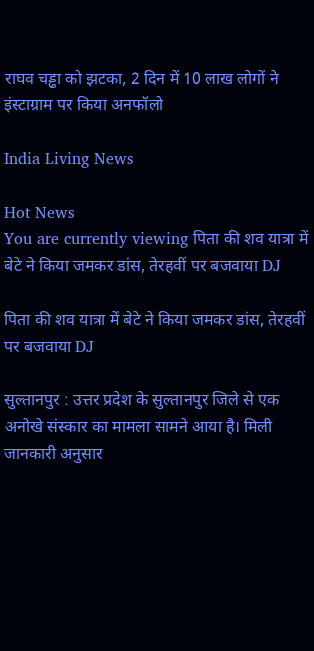राघव चड्ढा को झटका, 2 दिन में 10 लाख लोगों ने इंस्टाग्राम पर किया अनफॉलो

India Living News

Hot News
You are currently viewing पिता की शव यात्रा में बेटे ने किया जमकर डांस, तेरहवीं पर बजवाया DJ

पिता की शव यात्रा में बेटे ने किया जमकर डांस, तेरहवीं पर बजवाया DJ

सुल्तानपुर : उत्तर प्रदेश के सुल्तानपुर जिले से एक अनोखे संस्कार का मामला सामने आया है। मिली जानकारी अनुसार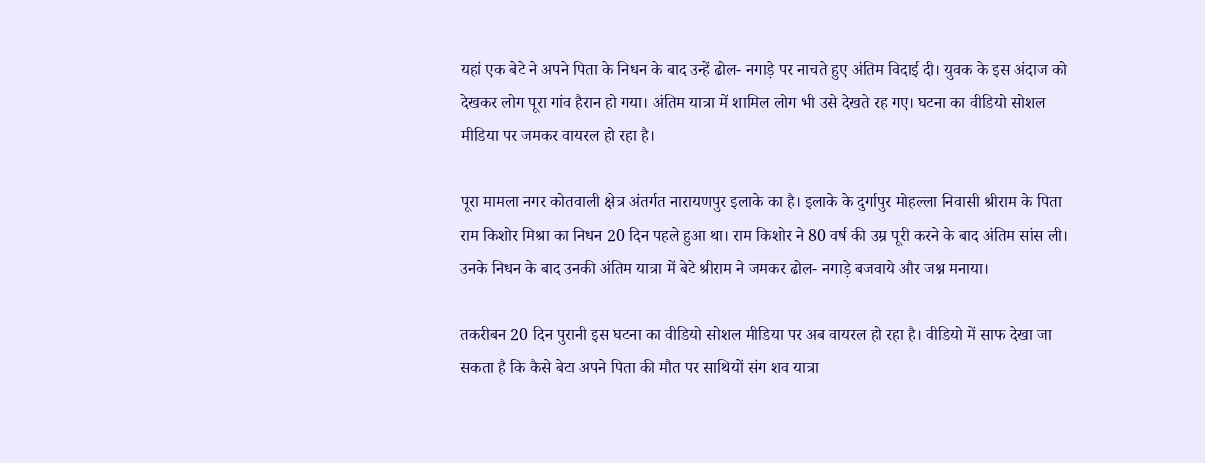यहां एक बेटे ने अपने पिता के निधन के बाद उन्हें ढोल- नगाड़े पर नाचते हुए अंतिम विदाई दी। युवक के इस अंदाज को देखकर लोग पूरा गांव हैरान हो गया। अंतिम यात्रा में शामिल लोग भी उसे देखते रह गए। घटना का वीडियो सोशल मीडिया पर जमकर वायरल हो रहा है।

पूरा मामला नगर कोतवाली क्षेत्र अंतर्गत नारायणपुर इलाके का है। इलाके के दुर्गापुर मोहल्ला निवासी श्रीराम के पिता राम किशोर मिश्रा का निधन 20 दिन पहले हुआ था। राम किशोर ने 80 वर्ष की उम्र पूरी करने के बाद अंतिम सांस ली। उनके निधन के बाद उनकी अंतिम यात्रा में बेटे श्रीराम ने जमकर ढोल- नगाड़े बजवाये और जश्न मनाया।

तकरीबन 20 दिन पुरानी इस घटना का वीडियो सोशल मीडिया पर अब वायरल हो रहा है। वीडियो में साफ देखा जा सकता है कि कैसे बेटा अपने पिता की मौत पर साथियों संग शव यात्रा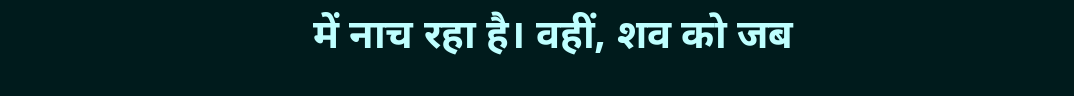में नाच रहा है। वहीं, शव को जब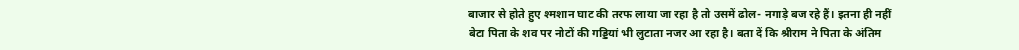बाजार से होते हुए श्मशान घाट की तरफ लाया जा रहा है तो उसमें ढोल- नगाड़े बज रहे हैं। इतना ही नहीं बेटा पिता के शव पर नोटों की गड्डियां भी लुटाता नजर आ रहा है। बता दें कि श्रीराम ने पिता के अंतिम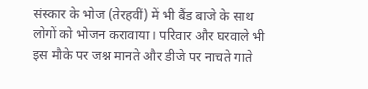संस्कार के भोज (तेरहवीं) में भी बैंड बाजे के साथ लोगों को भोजन करावाया। परिवार और घरवाले भी इस मौके पर जश्न मानते और डीजे पर नाचते गाते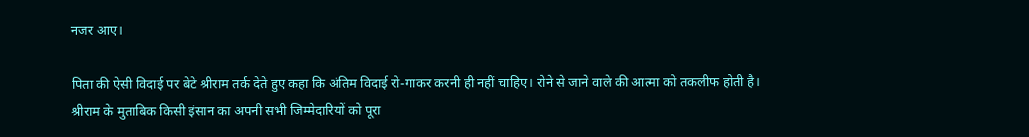नजर आए।

पिता की ऐसी विदाई पर बेटे श्रीराम तर्क देते हुए कहा कि अंतिम विदाई रो-गाकर करनी ही नहीं चाहिए। रोने से जाने वाले की आत्मा को तकलीफ होती है। श्रीराम के मुताबिक किसी इंसान का अपनी सभी जिम्मेदारियों को पूरा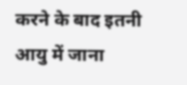करने के बाद इतनी आयु में जाना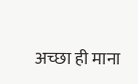अच्छा ही माना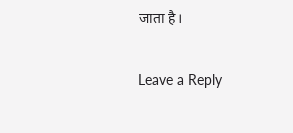जाता है।


Leave a Reply